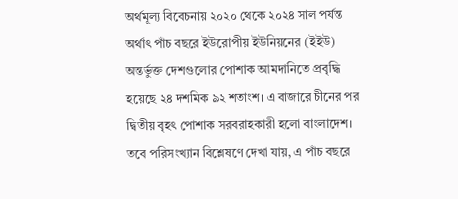অর্থমূল্য বিবেচনায় ২০২০ থেকে ২০২৪ সাল পর্যন্ত অর্থাৎ পাঁচ বছরে ইউরোপীয় ইউনিয়নের (ইইউ) অন্তর্ভুক্ত দেশগুলোর পোশাক আমদানিতে প্রবৃদ্ধি হয়েছে ২৪ দশমিক ৯২ শতাংশ। এ বাজারে চীনের পর দ্বিতীয় বৃহৎ পোশাক সরবরাহকারী হলো বাংলাদেশ। তবে পরিসংখ্যান বিশ্লেষণে দেখা যায়, এ পাঁচ বছরে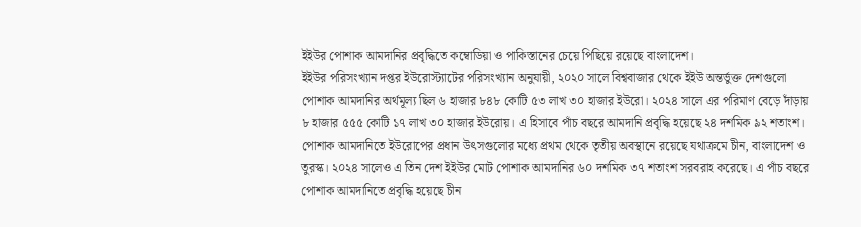ইইউর পোশাক আমদানির প্রবৃদ্ধিতে কম্বোডিয়া ও পাকিস্তানের চেয়ে পিছিয়ে রয়েছে বাংলাদেশ।
ইইউর পরিসংখ্যান দপ্তর ইউরোস্ট্যাটের পরিসংখ্যান অনুযায়ী, ২০২০ সালে বিশ্ববাজার থেকে ইইউ অন্তর্ভুক্ত দেশগুলো পোশাক আমদানির অর্থমূল্য ছিল ৬ হাজার ৮৪৮ কোটি ৫৩ লাখ ৩০ হাজার ইউরো। ২০২৪ সালে এর পরিমাণ বেড়ে দাঁড়ায় ৮ হাজার ৫৫৫ কোটি ১৭ লাখ ৩০ হাজার ইউরোয়। এ হিসাবে পাঁচ বছরে আমদানি প্রবৃদ্ধি হয়েছে ২৪ দশমিক ৯২ শতাংশ।
পোশাক আমদানিতে ইউরোপের প্রধান উৎসগুলোর মধ্যে প্রথম থেকে তৃতীয় অবস্থানে রয়েছে যথাক্রমে চীন, বাংলাদেশ ও তুরস্ক। ২০২৪ সালেও এ তিন দেশ ইইউর মোট পোশাক আমদানির ৬০ দশমিক ৩৭ শতাংশ সরবরাহ করেছে। এ পাঁচ বছরে পোশাক আমদানিতে প্রবৃদ্ধি হয়েছে চীন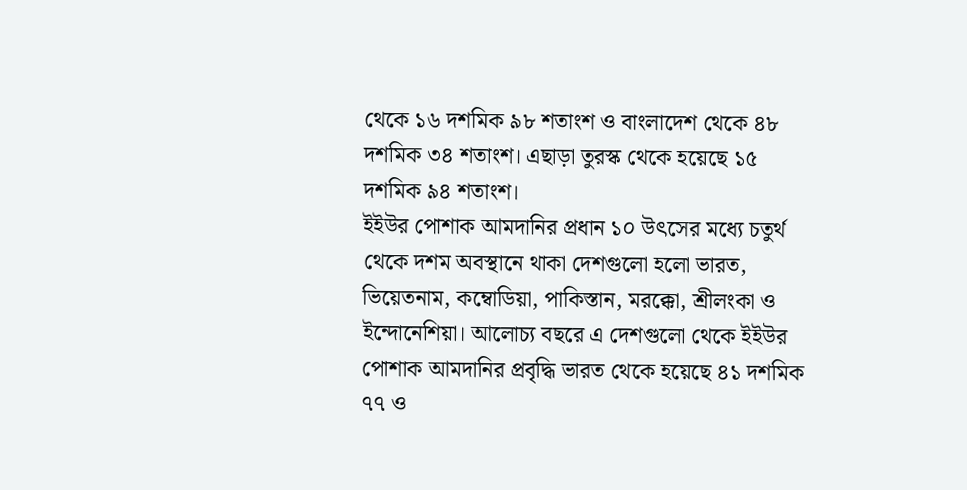থেকে ১৬ দশমিক ৯৮ শতাংশ ও বাংলাদেশ থেকে ৪৮ দশমিক ৩৪ শতাংশ। এছাড়া তুরস্ক থেকে হয়েছে ১৫ দশমিক ৯৪ শতাংশ।
ইইউর পোশাক আমদানির প্রধান ১০ উৎসের মধ্যে চতুর্থ থেকে দশম অবস্থানে থাকা দেশগুলো হলো ভারত, ভিয়েতনাম, কম্বোডিয়া, পাকিস্তান, মরক্কো, শ্রীলংকা ও ইন্দোনেশিয়া। আলোচ্য বছরে এ দেশগুলো থেকে ইইউর পোশাক আমদানির প্রবৃদ্ধি ভারত থেকে হয়েছে ৪১ দশমিক ৭৭ ও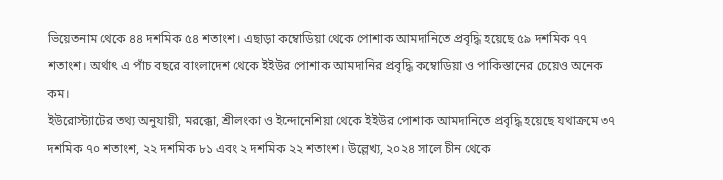ভিয়েতনাম থেকে ৪৪ দশমিক ৫৪ শতাংশ। এছাড়া কম্বোডিয়া থেকে পোশাক আমদানিতে প্রবৃদ্ধি হয়েছে ৫৯ দশমিক ৭৭ শতাংশ। অর্থাৎ এ পাঁচ বছরে বাংলাদেশ থেকে ইইউর পোশাক আমদানির প্রবৃদ্ধি কম্বোডিয়া ও পাকিস্তানের চেয়েও অনেক কম।
ইউরোস্ট্যাটের তথ্য অনুযায়ী, মরক্কো, শ্রীলংকা ও ইন্দোনেশিয়া থেকে ইইউর পোশাক আমদানিতে প্রবৃদ্ধি হয়েছে যথাক্রমে ৩৭ দশমিক ৭০ শতাংশ, ২২ দশমিক ৮১ এবং ২ দশমিক ২২ শতাংশ। উল্লেখ্য, ২০২৪ সালে চীন থেকে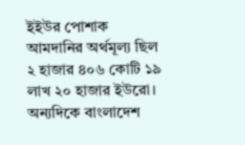ইইউর পোশাক আমদানির অর্থমূল্য ছিল ২ হাজার ৪০৬ কোটি ১৯ লাখ ২০ হাজার ইউরো। অন্যদিকে বাংলাদেশ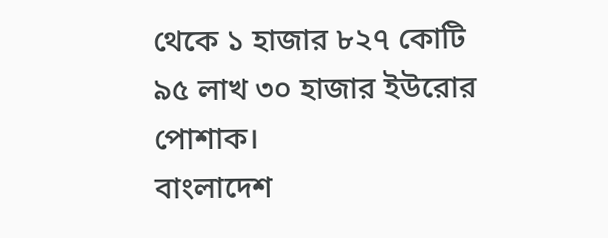থেকে ১ হাজার ৮২৭ কোটি ৯৫ লাখ ৩০ হাজার ইউরোর পোশাক।
বাংলাদেশ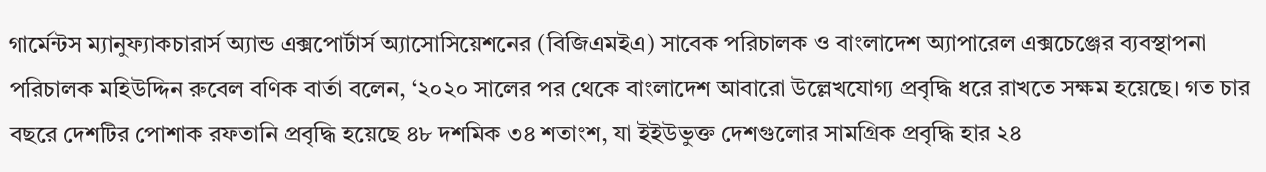গার্মেন্টস ম্যানুফ্যাকচারার্স অ্যান্ড এক্সপোর্টার্স অ্যাসোসিয়েশনের (বিজিএমইএ) সাবেক পরিচালক ও বাংলাদেশ অ্যাপারেল এক্সচেঞ্জের ব্যবস্থাপনা পরিচালক মহিউদ্দিন রুবেল বণিক বার্তা বলেন, ‘২০২০ সালের পর থেকে বাংলাদেশ আবারো উল্লেখযোগ্য প্রবৃদ্ধি ধরে রাখতে সক্ষম হয়েছে। গত চার বছরে দেশটির পোশাক রফতানি প্রবৃদ্ধি হয়েছে ৪৮ দশমিক ৩৪ শতাংশ, যা ইইউভুক্ত দেশগুলোর সামগ্রিক প্রবৃদ্ধি হার ২৪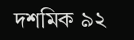দশমিক ৯২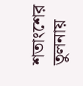শতাংশের তুলনায়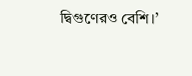দ্বিগুণেরও বেশি।’